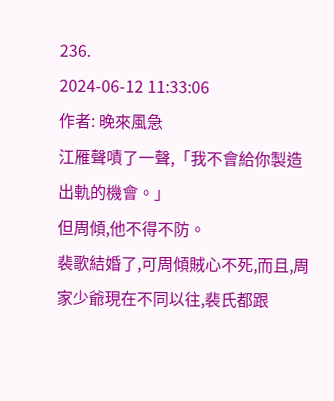236.
2024-06-12 11:33:06
作者: 晚來風急
江雁聲嘖了一聲,「我不會給你製造出軌的機會。」
但周傾,他不得不防。
裴歌結婚了,可周傾賊心不死,而且,周家少爺現在不同以往,裴氏都跟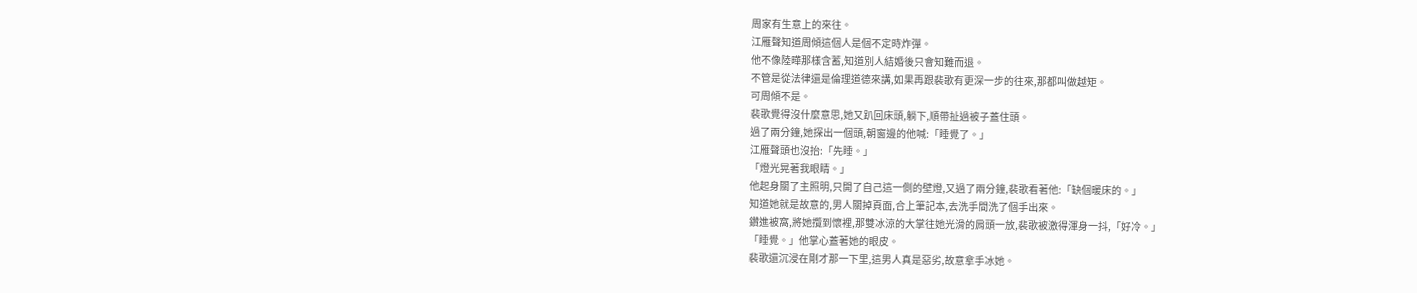周家有生意上的來往。
江雁聲知道周傾這個人是個不定時炸彈。
他不像陸曄那樣含蓄,知道別人結婚後只會知難而退。
不管是從法律還是倫理道德來講,如果再跟裴歌有更深一步的往來,那都叫做越矩。
可周傾不是。
裴歌覺得沒什麼意思,她又趴回床頭,躺下,順帶扯過被子蓋住頭。
過了兩分鐘,她探出一個頭,朝窗邊的他喊:「睡覺了。」
江雁聲頭也沒抬:「先睡。」
「燈光晃著我眼睛。」
他起身關了主照明,只開了自己這一側的壁燈,又過了兩分鐘,裴歌看著他:「缺個暖床的。」
知道她就是故意的,男人關掉頁面,合上筆記本,去洗手間洗了個手出來。
鑽進被窩,將她攬到懷裡,那雙冰涼的大掌往她光滑的肩頭一放,裴歌被激得渾身一抖,「好冷。」
「睡覺。」他掌心蓋著她的眼皮。
裴歌還沉浸在剛才那一下里,這男人真是惡劣,故意拿手冰她。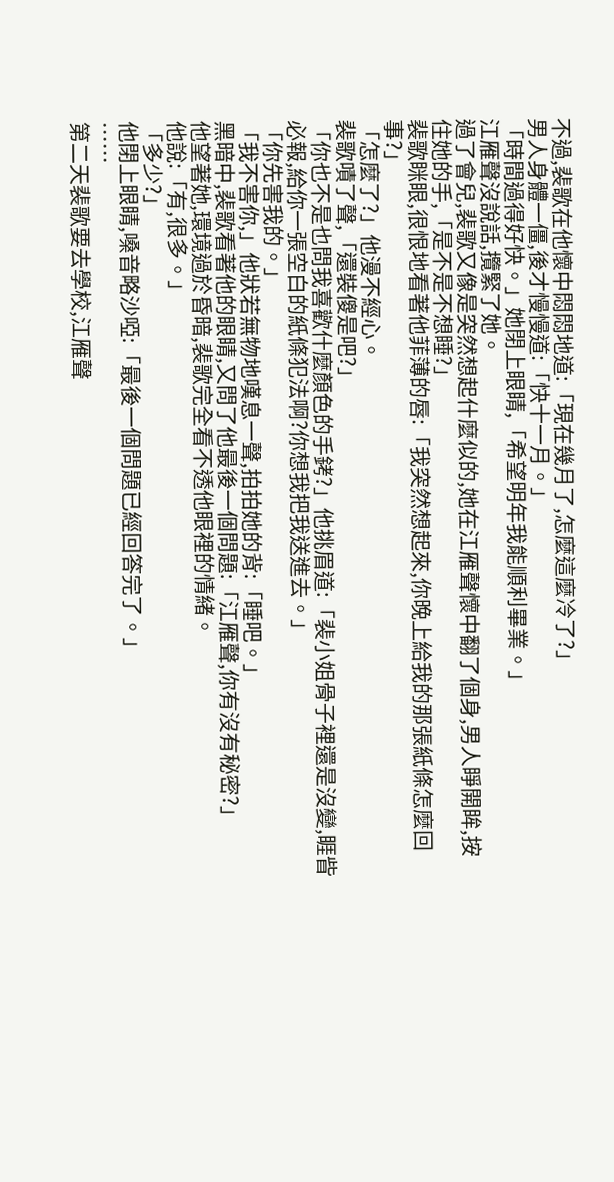不過,裴歌在他懷中悶悶地道:「現在幾月了,怎麼這麼冷了?」
男人身體一僵,後才慢慢道:「快十一月。」
「時間過得好快。」她閉上眼睛,「希望明年我能順利畢業。」
江雁聲沒說話,攬緊了她。
過了會兒,裴歌又像是突然想起什麼似的,她在江雁聲懷中翻了個身,男人睜開眸,按住她的手,「是不是不想睡?」
裴歌眯眼,很恨地看著他菲薄的唇:「我突然想起來,你晚上給我的那張紙條怎麼回事?」
「怎麼了?」他漫不經心。
裴歌嘖了聲,「還裝傻是吧?」
「你也不是也問我喜歡什麼顏色的手銬?」他挑眉道:「裴小姐骨子裡還是沒變,睚眥必報,給你一張空白的紙條犯法啊?你想我把我送進去。」
「你先害我的。」
「我不害你,」他狀若無物地嘆息一聲,拍拍她的背:「睡吧。」
黑暗中,裴歌看著他的眼睛,又問了他最後一個問題:「江雁聲,你有沒有秘密?」
他望著她,環境過於昏暗,裴歌完全看不透他眼裡的情緒。
他說:「有,很多。」
「多少?」
他閉上眼睛,嗓音略沙啞:「最後一個問題已經回答完了。」
……
第二天裴歌要去學校,江雁聲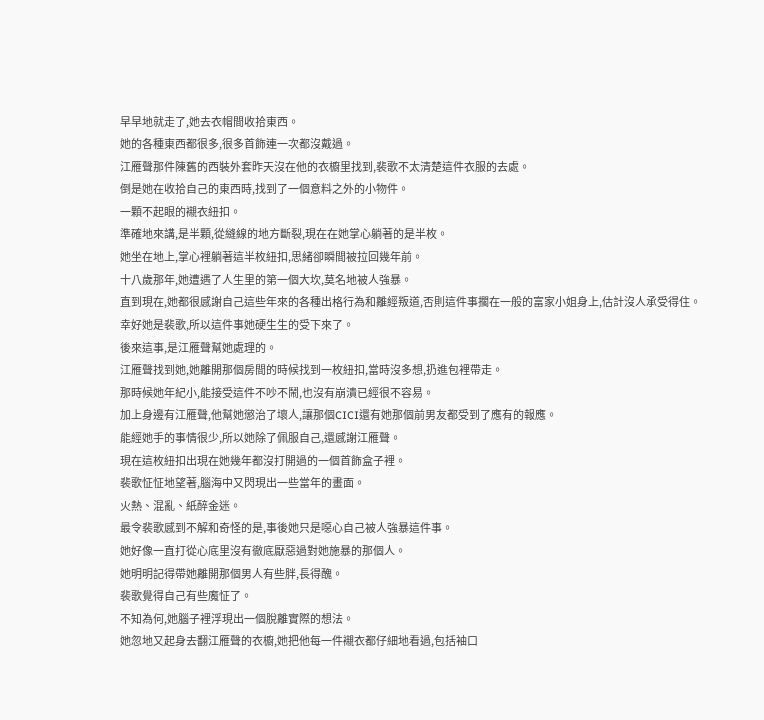早早地就走了,她去衣帽間收拾東西。
她的各種東西都很多,很多首飾連一次都沒戴過。
江雁聲那件陳舊的西裝外套昨天沒在他的衣櫥里找到,裴歌不太清楚這件衣服的去處。
倒是她在收拾自己的東西時,找到了一個意料之外的小物件。
一顆不起眼的襯衣紐扣。
準確地來講,是半顆,從縫線的地方斷裂,現在在她掌心躺著的是半枚。
她坐在地上,掌心裡躺著這半枚紐扣,思緒卻瞬間被拉回幾年前。
十八歲那年,她遭遇了人生里的第一個大坎,莫名地被人強暴。
直到現在,她都很感謝自己這些年來的各種出格行為和離經叛道,否則這件事擱在一般的富家小姐身上,估計沒人承受得住。
幸好她是裴歌,所以這件事她硬生生的受下來了。
後來這事,是江雁聲幫她處理的。
江雁聲找到她,她離開那個房間的時候找到一枚紐扣,當時沒多想,扔進包裡帶走。
那時候她年紀小,能接受這件不吵不鬧,也沒有崩潰已經很不容易。
加上身邊有江雁聲,他幫她懲治了壞人,讓那個CICI還有她那個前男友都受到了應有的報應。
能經她手的事情很少,所以她除了佩服自己,還感謝江雁聲。
現在這枚紐扣出現在她幾年都沒打開過的一個首飾盒子裡。
裴歌怔怔地望著,腦海中又閃現出一些當年的畫面。
火熱、混亂、紙醉金迷。
最令裴歌感到不解和奇怪的是,事後她只是噁心自己被人強暴這件事。
她好像一直打從心底里沒有徹底厭惡過對她施暴的那個人。
她明明記得帶她離開那個男人有些胖,長得醜。
裴歌覺得自己有些魔怔了。
不知為何,她腦子裡浮現出一個脫離實際的想法。
她忽地又起身去翻江雁聲的衣櫥,她把他每一件襯衣都仔細地看過,包括袖口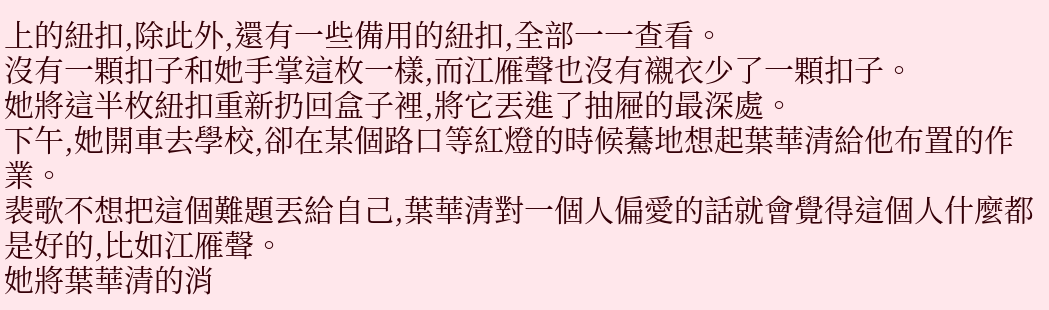上的紐扣,除此外,還有一些備用的紐扣,全部一一查看。
沒有一顆扣子和她手掌這枚一樣,而江雁聲也沒有襯衣少了一顆扣子。
她將這半枚紐扣重新扔回盒子裡,將它丟進了抽屜的最深處。
下午,她開車去學校,卻在某個路口等紅燈的時候驀地想起葉華清給他布置的作業。
裴歌不想把這個難題丟給自己,葉華清對一個人偏愛的話就會覺得這個人什麼都是好的,比如江雁聲。
她將葉華清的消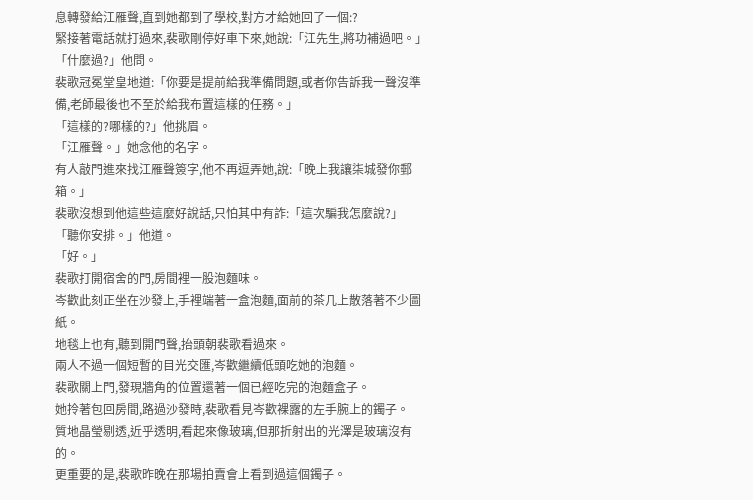息轉發給江雁聲,直到她都到了學校,對方才給她回了一個:?
緊接著電話就打過來,裴歌剛停好車下來,她說:「江先生,將功補過吧。」
「什麼過?」他問。
裴歌冠冕堂皇地道:「你要是提前給我準備問題,或者你告訴我一聲沒準備,老師最後也不至於給我布置這樣的任務。」
「這樣的?哪樣的?」他挑眉。
「江雁聲。」她念他的名字。
有人敲門進來找江雁聲簽字,他不再逗弄她,說:「晚上我讓柒城發你郵箱。」
裴歌沒想到他這些這麼好說話,只怕其中有詐:「這次騙我怎麼說?」
「聽你安排。」他道。
「好。」
裴歌打開宿舍的門,房間裡一股泡麵味。
岑歡此刻正坐在沙發上,手裡端著一盒泡麵,面前的茶几上散落著不少圖紙。
地毯上也有,聽到開門聲,抬頭朝裴歌看過來。
兩人不過一個短暫的目光交匯,岑歡繼續低頭吃她的泡麵。
裴歌關上門,發現牆角的位置還著一個已經吃完的泡麵盒子。
她拎著包回房間,路過沙發時,裴歌看見岑歡裸露的左手腕上的鐲子。
質地晶瑩剔透,近乎透明,看起來像玻璃,但那折射出的光澤是玻璃沒有的。
更重要的是,裴歌昨晚在那場拍賣會上看到過這個鐲子。